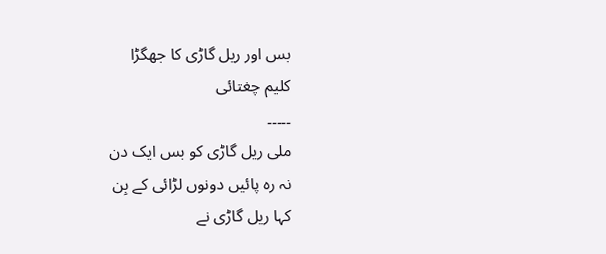بس اور ریل گاڑی کا جھگڑا
کلیم چغتائی
۔۔۔۔۔
ملی ریل گاڑی کو بس ایک دن
نہ رہ پائیں دونوں لڑائی کے بِن
کہا ریل گاڑی نے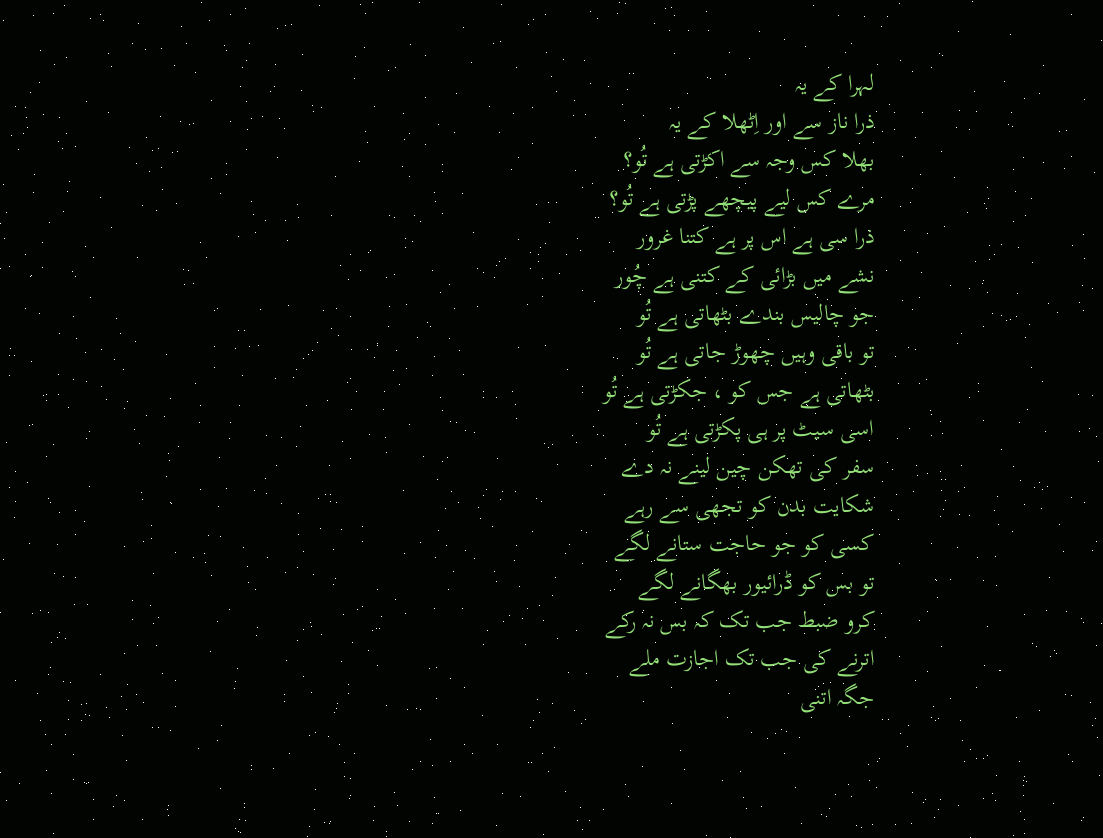لہرا کے یہ
ذرا ناز سے اور اِٹھلا کے یہ
بھلا کس وجہ سے اکڑتی ہے تُو؟
مرے کس لیے پیچھے پڑتی ہے تُو؟
ذرا سی ہے اس پر ہے کتنا غرور
نشے میں بڑائی کے کتنی ہے چُور
جو چالیس بندے بٹھاتی ہے تُو
تو باقی وہیں چھوڑ جاتی ہے تُو
بٹھاتی ہے جس کو ، جکڑتی ہے تُو
اسی سیٹ پر ہی پکڑتی ہے تُو
سفر کی تھکن چین لینے نہ دے
شکایت بدن کو تجھی سے رہے
کسی کو جو حاجت ستانے لگے
تو بس کو ڈرائیور بھگانے لگے
کرو ضبط جب تک کہ بس نہ رکے
اترنے کی جب تک اجازت ملے
جگہ اتنی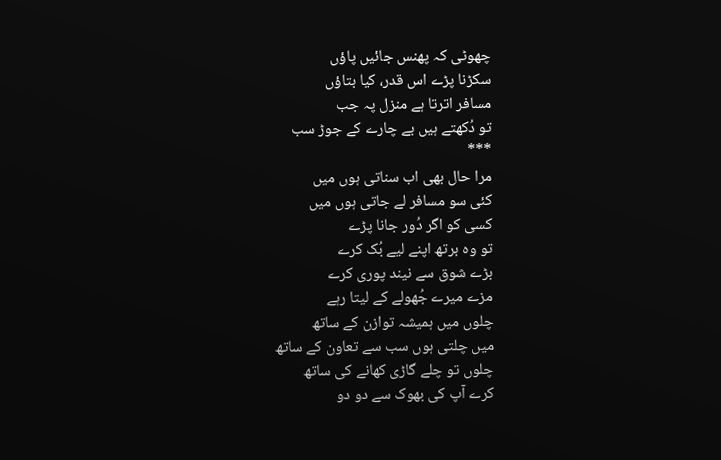چھوٹی کہ پھنس جائیں پاؤں
سکڑنا پڑے اس قدر، کیا بتاؤں
مسافر اترتا ہے منزل پہ جب
تو دُکھتے ہیں بے چارے کے جوڑ سب
***
مرا حال بھی اب سناتی ہوں میں
کئی سو مسافر لے جاتی ہوں میں
کسی کو اگر دُور جانا پڑے
تو وہ برتھ اپنے لیے بُک کرے
بڑے شوق سے نیند پوری کرے
مزے میرے جُھولے کے لیتا رہے
چلوں میں ہمیشہ توازن کے ساتھ
میں چلتی ہوں سب سے تعاون کے ساتھ
چلوں تو چلے گاڑی کھانے کی ساتھ
کرے آپ کی بھوک سے دو دو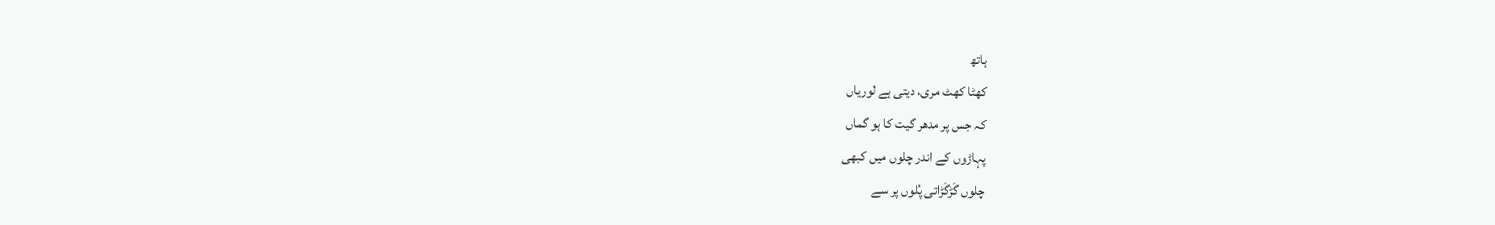ہاتھ
کھٹا کھٹ مری، دیتی ہے لوریاں
کہ جس پر مدھر گیت کا ہو گماں
پہاڑوں کے اندر چلوں میں کبھی
چلوں گَڑگَڑاتی پُلوں پر سے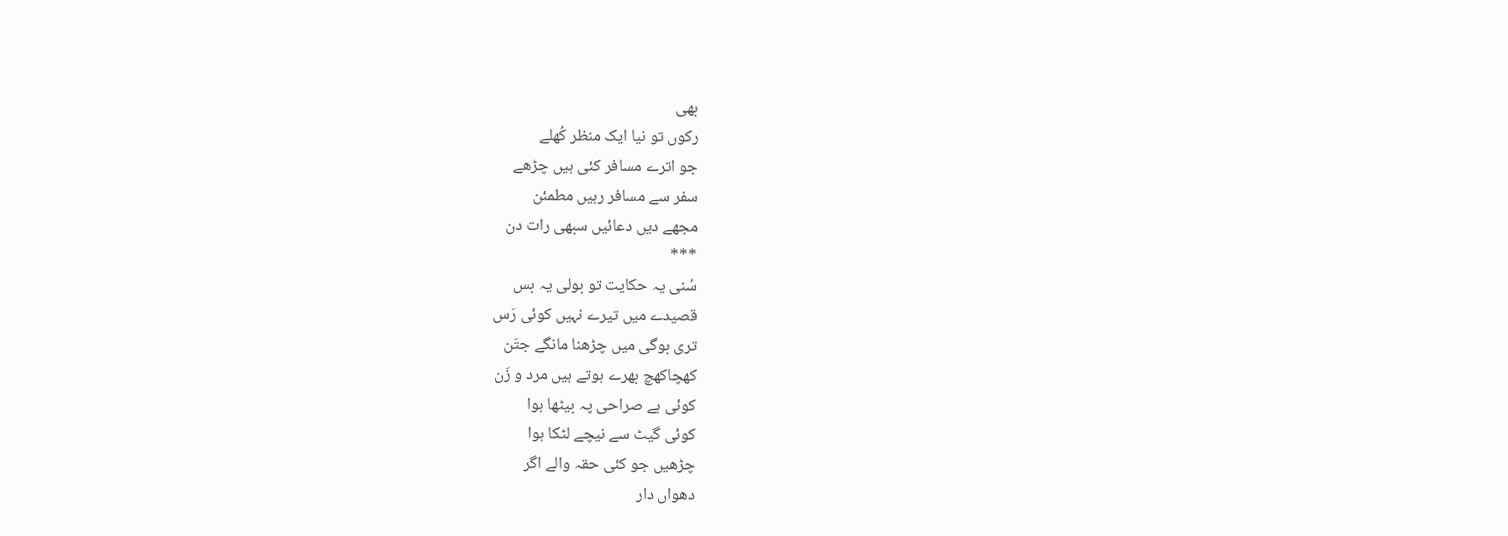بھی
رکوں تو نیا ایک منظر کُھلے
جو اترے مسافر کئی ہیں چڑھے
سفر سے مسافر رہیں مطمئن
مجھے دیں دعائیں سبھی رات دن
***
سُنی یہ حکایت تو بولی یہ بس
قصیدے میں تیرے نہیں کوئی رَس
تری بوگی میں چڑھنا مانگے جتَن
کھچاکھچ بھرے ہوتے ہیں مرد و زَن
کوئی ہے صراحی پہ بیٹھا ہوا
کوئی گیٹ سے نیچے لٹکا ہوا
چڑھیں جو کئی حقہ والے اگر
دھواں دار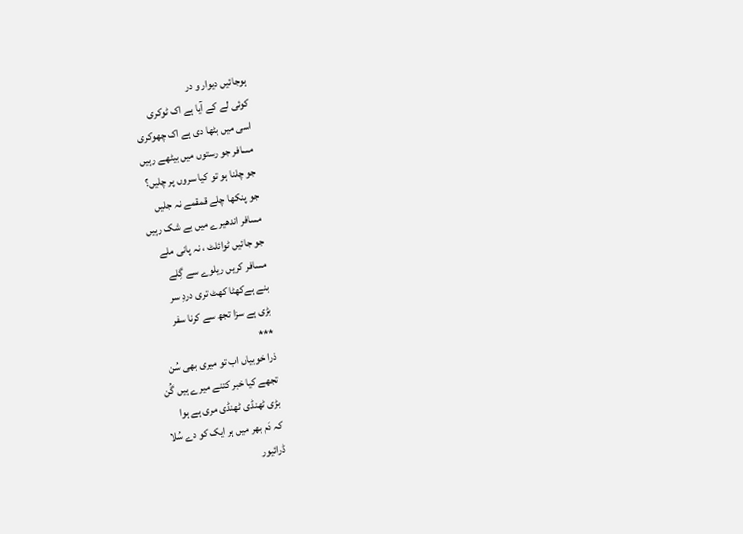ہوجائیں دیوار و در
کوئی لے کے آیا ہے اک ٹوکری
اسی میں بٹھا دی ہے اک چھوکری
مسافر جو رستوں میں بیٹھے رہیں
جو چلنا ہو تو کیا سروں پر چلیں؟
جو پنکھا چلے قمقمے نہ جلیں
مسافر اندھیرے میں بے شک رہیں
جو جائیں ٹوائلٹ ، نہ پانی ملے
مسافر کریں ریلوے سے گِلے
بنے ہےکھٹا کھٹ تری دردِ سر
بڑی ہے سزا تجھ سے کرنا سفر
***
ذرا خوبیاں اب تو میری بھی سُن
تجھے کیا خبر کتنے میرے ہیں گُن
بڑی ٹھنڈی ٹھنڈی مری ہے ہوا
کہ دَم بھر میں ہر ایک کو دے سُلا
ڈرائیور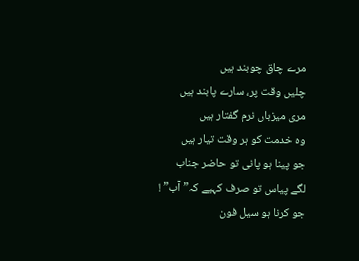مرے چاق چوبند ہیں
چلیں وقت پر، سارے پابند ہیں
مری میزباں نرم گفتار ہیں
وہ خدمت کو ہر وقت تیار ہیں
جو پینا ہو پانی تو حاضر جناب
لگے پیاس تو صرف کہیے کہ” آب” !
جو کرنا ہو سیل فون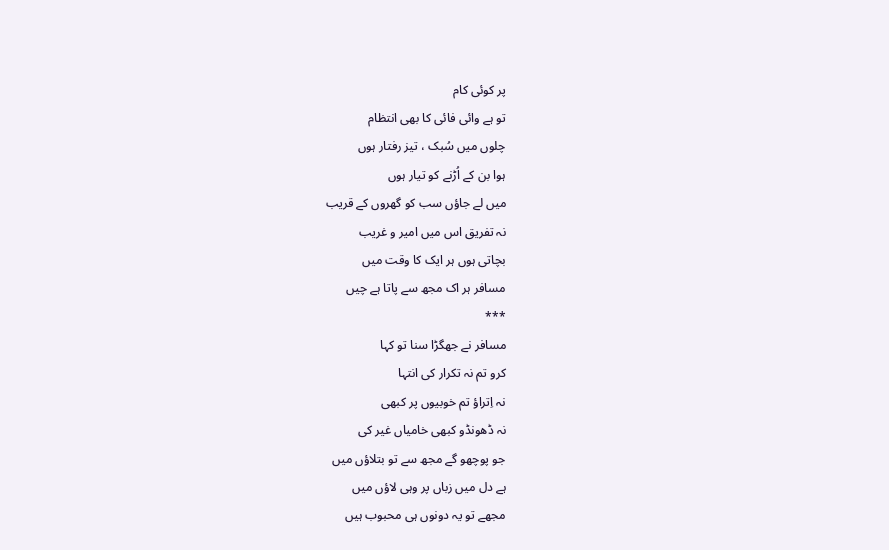پر کوئی کام
تو ہے وائی فائی کا بھی انتظام
چلوں میں سُبک ، تیز رفتار ہوں
ہوا بن کے اُڑنے کو تیار ہوں
میں لے جاؤں سب کو گھروں کے قریب
نہ تفریق اس میں امیر و غریب
بچاتی ہوں ہر ایک کا وقت میں
مسافر ہر اک مجھ سے پاتا ہے چیں
***
مسافر نے جھگڑا سنا تو کہا
کرو تم نہ تکرار کی انتہا
نہ اِتراؤ تم خوبیوں پر کبھی
نہ ڈھونڈو کبھی خامیاں غیر کی
جو پوچھو گے مجھ سے تو بتلاؤں میں
ہے دل میں زباں پر وہی لاؤں میں
مجھے تو یہ دونوں ہی محبوب ہیں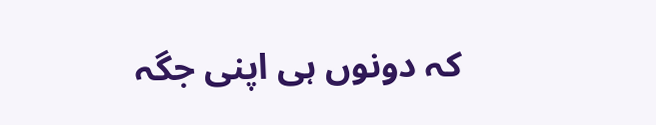کہ دونوں ہی اپنی جگہ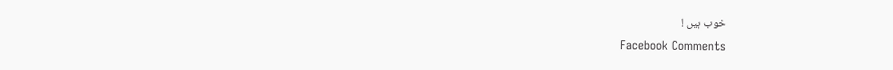خوب ہیں !
Facebook Comments